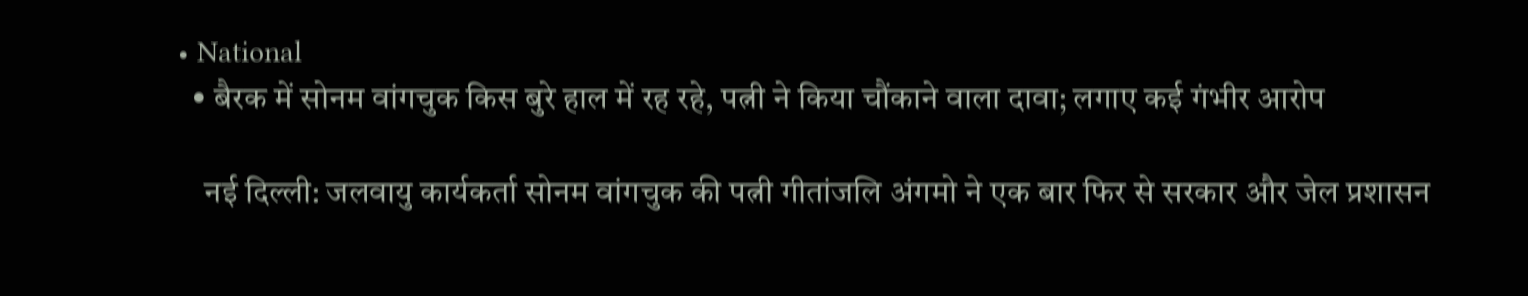• National
  • बैरक में सोनम वांगचुक किस बुरे हाल में रह रहे, पत्नी ने किया चौंकाने वाला दावा; लगाए कई गंभीर आरोप

    नई दिल्ली: जलवायु कार्यकर्ता सोनम वांगचुक की पत्नी गीतांजलि अंगमो ने एक बार फिर से सरकार और जेल प्रशासन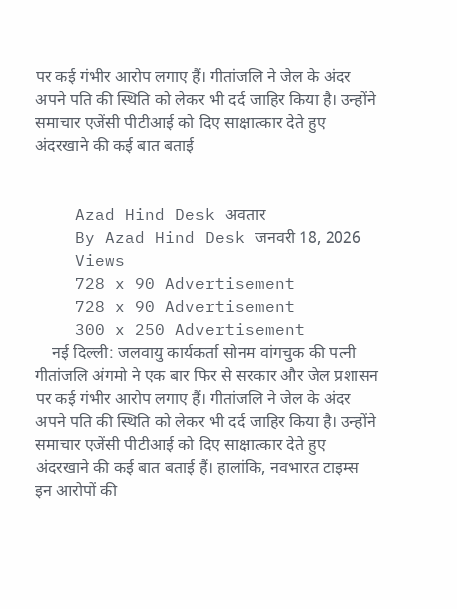पर कई गंभीर आरोप लगाए हैं। गीतांजलि ने जेल के अंदर अपने पति की स्थिति को लेकर भी दर्द जाहिर किया है। उन्होंने समाचार एजेंसी पीटीआई को दिए साक्षात्कार देते हुए अंदरखाने की कई बात बताई


    Azad Hind Desk अवतार
    By Azad Hind Desk जनवरी 18, 2026
    Views
    728 x 90 Advertisement
    728 x 90 Advertisement
    300 x 250 Advertisement
    नई दिल्ली: जलवायु कार्यकर्ता सोनम वांगचुक की पत्नी गीतांजलि अंगमो ने एक बार फिर से सरकार और जेल प्रशासन पर कई गंभीर आरोप लगाए हैं। गीतांजलि ने जेल के अंदर अपने पति की स्थिति को लेकर भी दर्द जाहिर किया है। उन्होंने समाचार एजेंसी पीटीआई को दिए साक्षात्कार देते हुए अंदरखाने की कई बात बताई हैं। हालांकि, नवभारत टाइम्स इन आरोपों की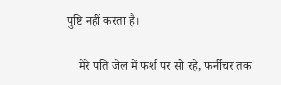पुष्टि नहीं करता है।

    मेरे पति जेल में फर्श पर सो रहे, फर्नीचर तक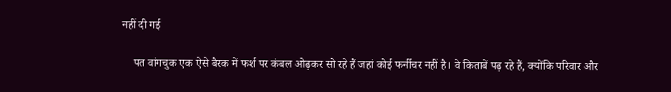नहीं दी गई

    पत वांगचुक एक ऐसे बैरक में फर्श पर कंबल ओढ़कर सो रहे हैं जहां कोई फर्नीचर नहीं है। वे किताबें पढ़ रहे हैं, क्योंकि परिवार और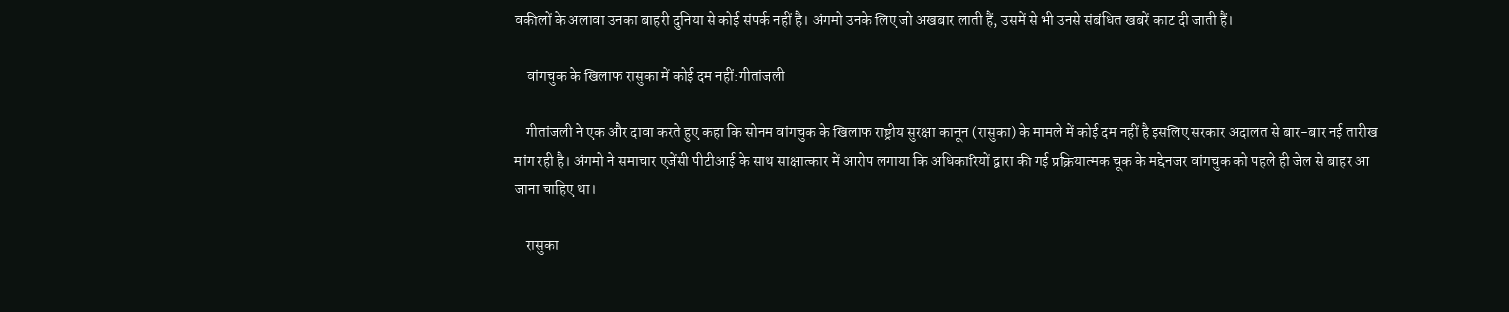वकीलों के अलावा उनका बाहरी दुनिया से कोई संपर्क नहीं है। अंगमो उनके लिए जो अखबार लाती हैं, उसमें से भी उनसे संबंधित खबरें काट दी जाती हैं।

    वांगचुक के खिलाफ रासुका में कोई दम नहीं:गीतांजली

    गीतांजली ने एक और दावा करते हुए कहा कि सोनम वांगचुक के खिलाफ राष्ट्रीय सुरक्षा कानून (रासुका) के मामले में कोई दम नहीं है इसलिए सरकार अदालत से बार-बार नई तारीख मांग रही है। अंगमो ने समाचार एजेंसी पीटीआई के साथ साक्षात्कार में आरोप लगाया कि अधिकारियों द्वारा की गई प्रक्रियात्मक चूक के मद्देनजर वांगचुक को पहले ही जेल से बाहर आ जाना चाहिए था।

    रासुका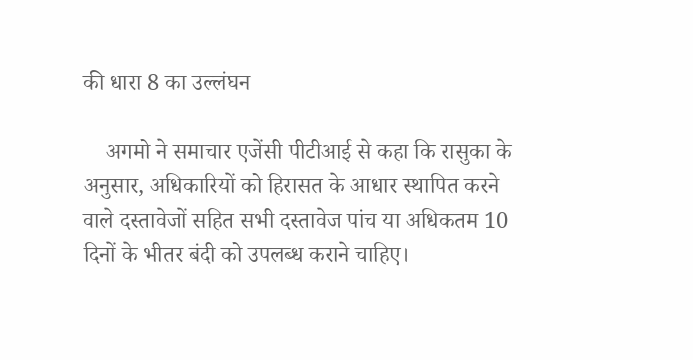की धारा 8 का उल्लंघन

    अगमो ने समाचार एजेंसी पीटीआई से कहा कि रासुका के अनुसार, अधिकारियों को हिरासत के आधार स्थापित करने वाले दस्तावेजों सहित सभी दस्तावेज पांच या अधिकतम 10 दिनों के भीतर बंदी को उपलब्ध कराने चाहिए।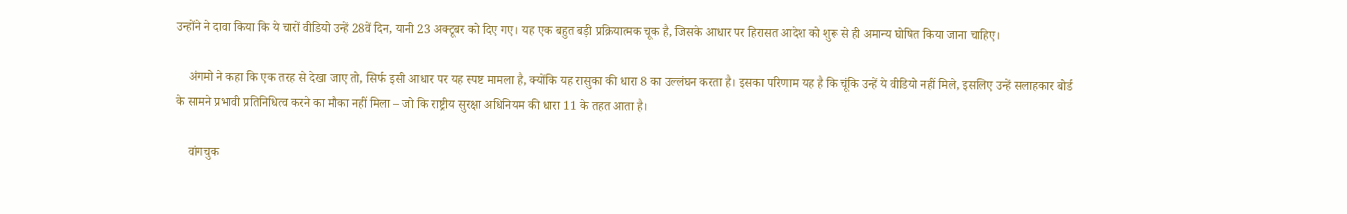उन्होंने ने दावा किया कि ये चारों वीडियो उन्हें 28वें दिन, यानी 23 अक्टूबर को दिए गए। यह एक बहुत बड़ी प्रक्रियात्मक चूक है, जिसके आधार पर हिरासत आदेश को शुरू से ही अमान्य घोषित किया जाना चाहिए।

    अंगमो ने कहा कि एक तरह से देखा जाए तो, सिर्फ इसी आधार पर यह स्पष्ट मामला है, क्योंकि यह रासुका की धारा 8 का उल्लंघन करता है। इसका परिणाम यह है कि चूंकि उन्हें ये वीडियो नहीं मिले, इसलिए उन्हें सलाहकार बोर्ड के सामने प्रभावी प्रतिनिधित्व करने का मौका नहीं मिला – जो कि राष्ट्रीय सुरक्षा अधिनियम की धारा 11 के तहत आता है।

    वांगचुक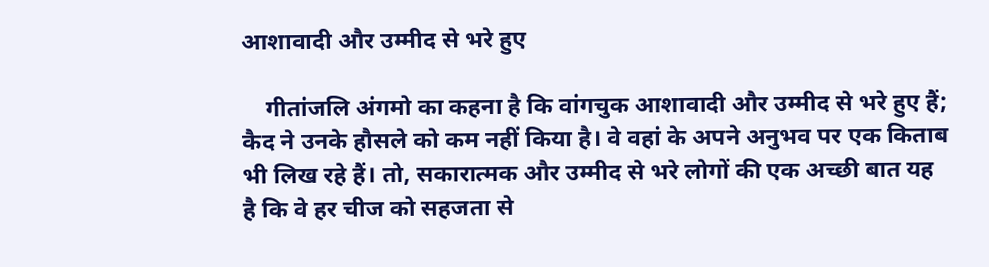आशावादी और उम्मीद से भरे हुए

    गीतांजलि अंगमो का कहना है कि वांगचुक आशावादी और उम्मीद से भरे हुए हैं; कैद ने उनके हौसले को कम नहीं किया है। वे वहां के अपने अनुभव पर एक किताब भी लिख रहे हैं। तो, सकारात्मक और उम्मीद से भरे लोगों की एक अच्छी बात यह है कि वे हर चीज को सहजता से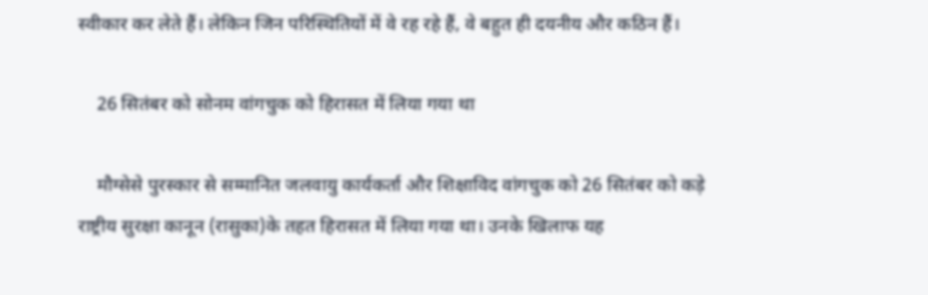स्वीकार कर लेते हैं। लेकिन जिन परिस्थितियों में वे रह रहे हैं, वे बहुत ही दयनीय और कठिन हैं।

    26 सितंबर को सोनम वांगचुक को हिरासत में लिया गया था

    मौग्सेसे पुरस्कार से सम्मानित जलवायु कार्यकर्ता और शिक्षाविद वांगचुक को 26 सितंबर को कड़े राष्ट्रीय सुरक्षा कानून (रासुका)के तहत हिरासत में लिया गया था। उनके खिलाफ यह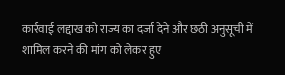कार्रवाई लद्दाख को राज्य का दर्जा देने और छठी अनुसूची में शामिल करने की मांग को लेकर हुए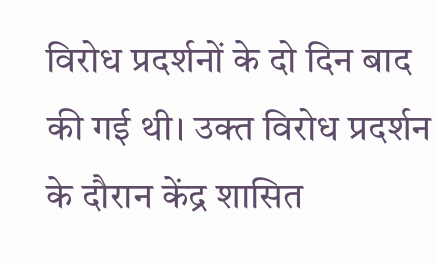विरोध प्रदर्शनों के दो दिन बाद की गई थी। उक्त विरोध प्रदर्शन के दौरान केंद्र शासित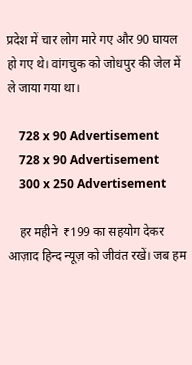प्रदेश में चार लोग मारे गए और 90 घायल हो गए थे। वांगचुक को जोधपुर की जेल में ले जाया गया था।

    728 x 90 Advertisement
    728 x 90 Advertisement
    300 x 250 Advertisement

    हर महीने  ₹199 का सहयोग देकर आज़ाद हिन्द न्यूज़ को जीवंत रखें। जब हम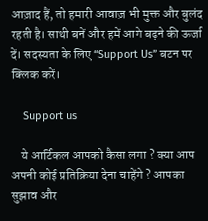आज़ाद हैं, तो हमारी आवाज़ भी मुक्त और बुलंद रहती है। साथी बनें और हमें आगे बढ़ने की ऊर्जा दें। सदस्यता के लिए “Support Us” बटन पर क्लिक करें।

    Support us

    ये आर्टिकल आपको कैसा लगा ? क्या आप अपनी कोई प्रतिक्रिया देना चाहेंगे ? आपका सुझाव और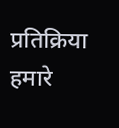प्रतिक्रिया हमारे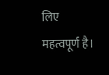लिए महत्वपूर्ण है।